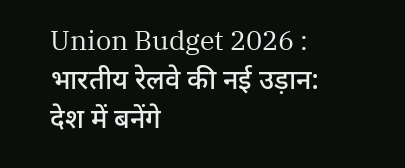Union Budget 2026 : भारतीय रेलवे की नई उड़ान: देश में बनेंगे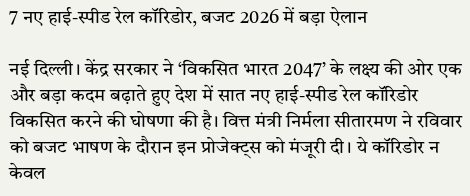7 नए हाई-स्पीड रेल कॉरिडोर, बजट 2026 में बड़ा ऐलान

नई दिल्ली। केंद्र सरकार ने ‘विकसित भारत 2047’ के लक्ष्य की ओर एक और बड़ा कदम बढ़ाते हुए देश में सात नए हाई-स्पीड रेल कॉरिडोर विकसित करने की घोषणा की है। वित्त मंत्री निर्मला सीतारमण ने रविवार को बजट भाषण के दौरान इन प्रोजेक्ट्स को मंजूरी दी। ये कॉरिडोर न केवल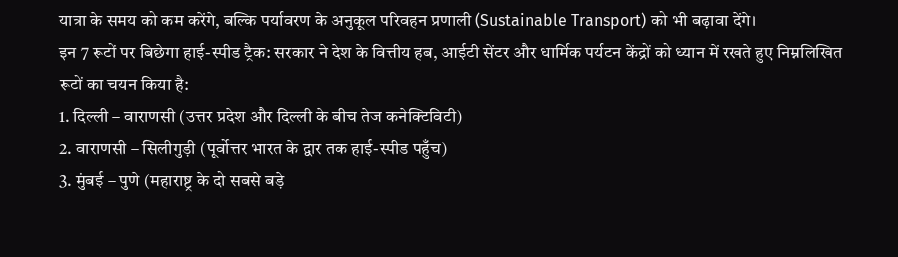यात्रा के समय को कम करेंगे, बल्कि पर्यावरण के अनुकूल परिवहन प्रणाली (Sustainable Transport) को भी बढ़ावा देंगे।
इन 7 रूटों पर बिछेगा हाई-स्पीड ट्रैक: सरकार ने देश के वित्तीय हब, आईटी सेंटर और धार्मिक पर्यटन केंद्रों को ध्यान में रखते हुए निम्नलिखित रूटों का चयन किया है:
1. दिल्ली – वाराणसी (उत्तर प्रदेश और दिल्ली के बीच तेज कनेक्टिविटी)
2. वाराणसी – सिलीगुड़ी (पूर्वोत्तर भारत के द्वार तक हाई-स्पीड पहुँच)
3. मुंबई – पुणे (महाराष्ट्र के दो सबसे बड़े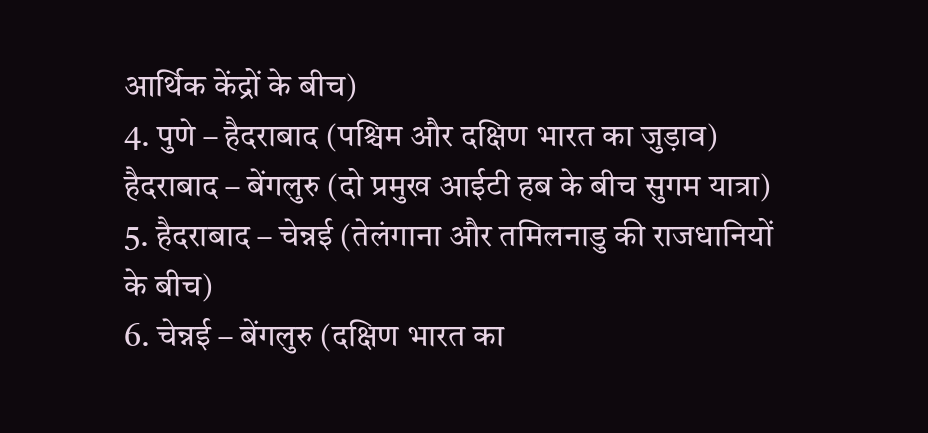आर्थिक केंद्रों के बीच)
4. पुणे – हैदराबाद (पश्चिम और दक्षिण भारत का जुड़ाव)
हैदराबाद – बेंगलुरु (दो प्रमुख आईटी हब के बीच सुगम यात्रा)
5. हैदराबाद – चेन्नई (तेलंगाना और तमिलनाडु की राजधानियों के बीच)
6. चेन्नई – बेंगलुरु (दक्षिण भारत का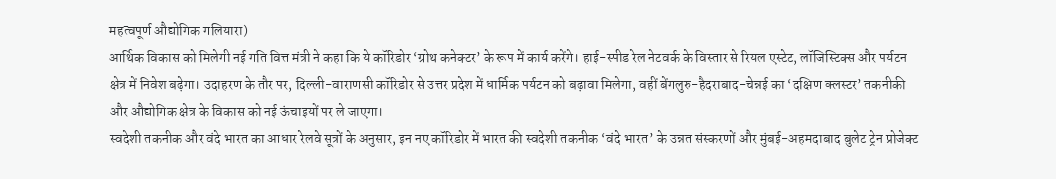महत्वपूर्ण औद्योगिक गलियारा)
आर्थिक विकास को मिलेगी नई गति वित्त मंत्री ने कहा कि ये कॉरिडोर ‘ग्रोथ कनेक्टर’ के रूप में कार्य करेंगे। हाई-स्पीड रेल नेटवर्क के विस्तार से रियल एस्टेट, लॉजिस्टिक्स और पर्यटन क्षेत्र में निवेश बढ़ेगा। उदाहरण के तौर पर, दिल्ली-वाराणसी कॉरिडोर से उत्तर प्रदेश में धार्मिक पर्यटन को बढ़ावा मिलेगा, वहीं बेंगलुरु-हैदराबाद-चेन्नई का ‘दक्षिण क्लस्टर’ तकनीकी और औद्योगिक क्षेत्र के विकास को नई ऊंचाइयों पर ले जाएगा।
स्वदेशी तकनीक और वंदे भारत का आधार रेलवे सूत्रों के अनुसार, इन नए कॉरिडोर में भारत की स्वदेशी तकनीक ‘वंदे भारत’ के उन्नत संस्करणों और मुंबई-अहमदाबाद बुलेट ट्रेन प्रोजेक्ट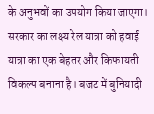के अनुभवों का उपयोग किया जाएगा। सरकार का लक्ष्य रेल यात्रा को हवाई यात्रा का एक बेहतर और किफायती विकल्प बनाना है। बजट में बुनियादी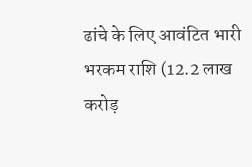ढांचे के लिए आवंटित भारी भरकम राशि (12.2 लाख करोड़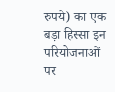रुपये) का एक बड़ा हिस्सा इन परियोजनाओं पर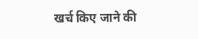खर्च किए जाने की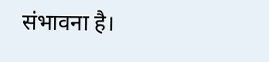संभावना है।